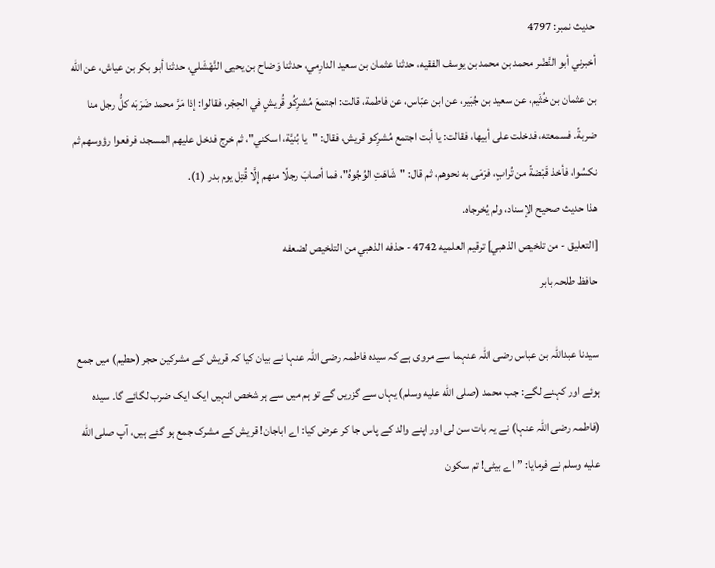حدیث نمبر: 4797
أخبرني أبو النَّضْر محمد بن محمد بن يوسف الفقيه، حدثنا عثمان بن سعيد الدارِمي، حدثنا وَضاح بن يحيى النَّهْشَلي، حدثنا أبو بكر بن عياش، عن الله بن عثمان بن خُثَيم، عن سعيد بن جُبَير، عن ابن عبّاس، عن فاطمة، قالت: اجتمعَ مُشرِكُو قُريشٍ في الحِجْر، فقالوا: إذا مَرَّ محمد ضَرَبَه كلُّ رجل منا ضربةً. فسمعته، فدخلت على أبيها، فقالت: يا أبت اجتمع مُشرِكو قريش، فقال: "يا بُنيَّة، اسكني"، ثم خرج فدخل عليهم المسجد، فرفعوا رؤوسهم ثم نكسُوا، فأخذ قَبْضةً من تُرابٍ، فرَمَى به نحوهم، ثم قال: "شَاهَتِ الوُجُوهُ"، فما أصابَ رجلًا منهم إِلَّا قُتِل يوم بدر (1).
هذا حديث صحيح الإسناد، ولم يُخرجاه.
[التعليق - من تلخيص الذهبي] ترقيم العلميه 4742 - حذفه الذهبي من التلخيص لضعفه
حافظ طلحہ بابر

سیدنا عبداللہ بن عباس رضی اللہ عنہما سے مروی ہے کہ سیدہ فاطمہ رضی اللہ عنہا نے بیان کیا کہ قریش کے مشرکین حجر (حطیم) میں جمع ہوئے اور کہنے لگے: جب محمد (صلى الله عليه وسلم) یہاں سے گزریں گے تو ہم میں سے ہر شخص انہیں ایک ایک ضرب لگائے گا۔ سیدہ (فاطمہ رضی اللہ عنہا) نے یہ بات سن لی اور اپنے والد کے پاس جا کر عرض کیا: اے اباجان! قریش کے مشرک جمع ہو گئے ہیں، آپ صلى الله عليه وسلم نے فرمایا: ”اے بیٹی! تم سکون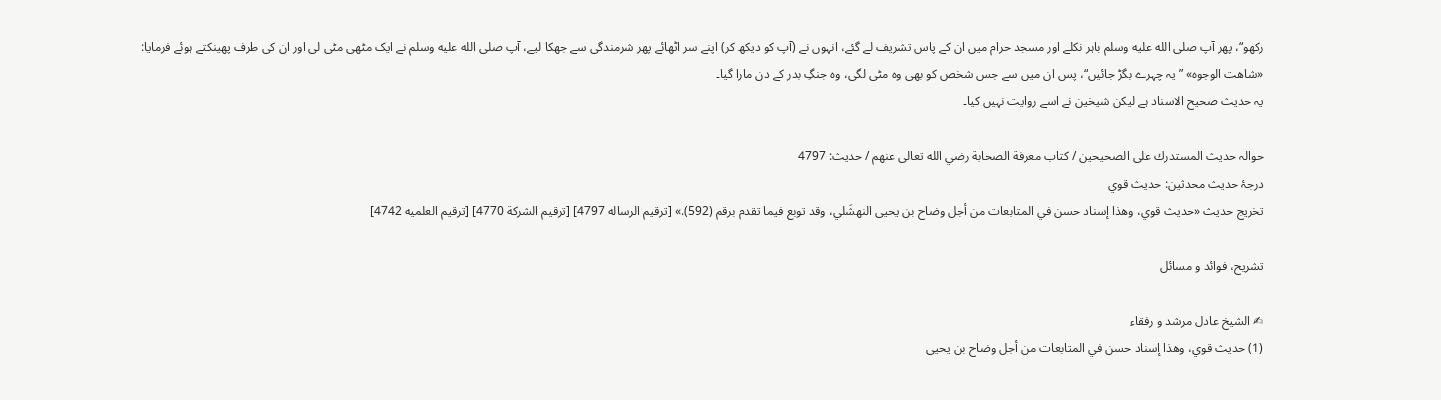رکھو“، پھر آپ صلى الله عليه وسلم باہر نکلے اور مسجد حرام میں ان کے پاس تشریف لے گئے، انہوں نے (آپ کو دیکھ کر) اپنے سر اٹھائے پھر شرمندگی سے جھکا لیے، آپ صلى الله عليه وسلم نے ایک مٹھی مٹی لی اور ان کی طرف پھینکتے ہوئے فرمایا: «شاهت الوجوه» ”یہ چہرے بگڑ جائیں“، پس ان میں سے جس شخص کو بھی وہ مٹی لگی، وہ جنگِ بدر کے دن مارا گیا۔
یہ حدیث صحیح الاسناد ہے لیکن شیخین نے اسے روایت نہیں کیا۔

حوالہ حدیث المستدرك على الصحيحين / كتاب معرفة الصحابة رضي الله تعالى عنهم / حدیث: 4797
درجۂ حدیث محدثین: حديث قوي
تخریج حدیث «حديث قوي، وهذا إسناد حسن في المتابعات من أجل وضاح بن يحيى النهشَلي، وقد توبع فيما تقدم برقم (592).» [ترقيم الرساله 4797] [ترقيم الشركة 4770] [ترقيم العلميه 4742]

تشریح، فوائد و مسائل

✍ الشیخ عادل مرشد و رفقاء
(1) حديث قوي، وهذا إسناد حسن في المتابعات من أجل وضاح بن يحيى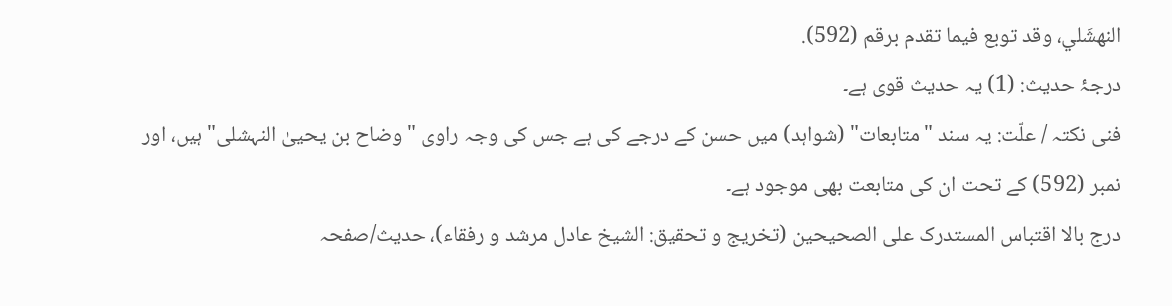النهشَلي، وقد توبع فيما تقدم برقم (592).
درجۂ حدیث: (1) یہ حدیث قوی ہے۔
فنی نکتہ / علّت: یہ سند "متابعات" (شواہد) میں حسن کے درجے کی ہے جس کی وجہ راوی "وضاح بن یحییٰ النہشلی" ہیں، اور نمبر (592) کے تحت ان کی متابعت بھی موجود ہے۔
درج بالا اقتباس المستدرک علی الصحیحین (تخریج و تحقیق: الشیخ عادل مرشد و رفقاء)، حدیث/صفحہ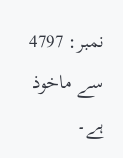نمبر: 4797 سے ماخوذ ہے۔